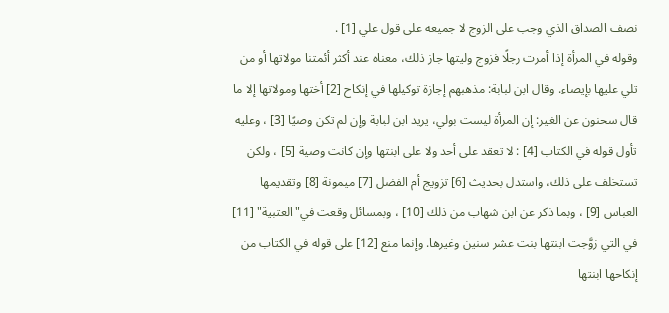نصف الصداق الذي وجب على الزوج لا جميعه على قول علي [1] .
وقوله في المرأة إذا أمرت رجلًا فزوج وليتها جاز ذلك، معناه عند أكثر أئمتنا مولاتها أو من تلي عليها بإيصاء. وقال ابن لبابة: مذهبهم إجازة توكيلها في إنكاح [2] أختها ومولاتها إلا ما قال سحنون عن الغير: إن المرأة ليست بولي، يريد ابن لبابة وإن لم تكن وصيًا [3] ، وعليه تأول قوله في الكتاب [4] : لا تعقد على أحد ولا على ابنتها وإن كانت وصية [5] ، ولكن تستخلف على ذلك، واستدل بحديث [6] تزويج أم الفضل [7] ميمونة [8] وتقديمها العباس [9] ، وبما ذكر عن ابن شهاب من ذلك [10] ، وبمسائل وقعت في"العتبية" [11] في التي زوَّجت ابنتها بنت عشر سنين وغيرها. وإنما منع [12] على قوله في الكتاب من إنكاحها ابنتها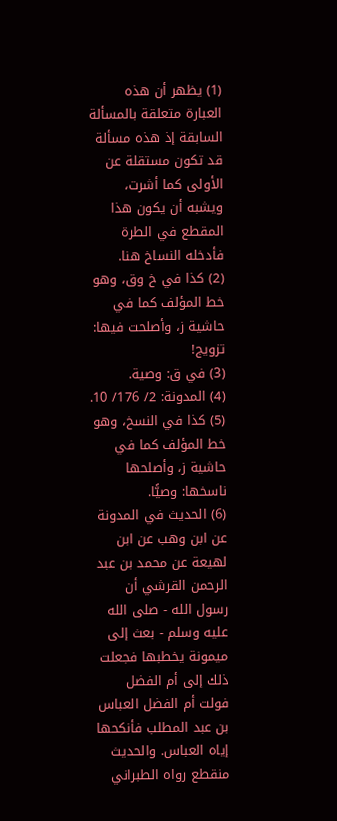(1) يظهر أن هذه العبارة متعلقة بالمسألة السابقة إذ هذه مسألة قد تكون مستقلة عن الأولى كما أشرت، ويشبه أن يكون هذا المقطع في الطرة فأدخله النساخ هنا.
(2) كذا في خ وق، وهو خط المؤلف كما في حاشية ز، وأصلحت فيها: تزويج!
(3) في ق: وصية.
(4) المدونة: 2/ 176/ 10.
(5) كذا في النسخ، وهو خط المؤلف كما في حاشية ز، وأصلحها ناسخها: وصيًّا.
(6) الحديث في المدونة عن ابن وهب عن ابن لهيعة عن محمد بن عبد الرحمن القرشي أن رسول الله - صلى الله عليه وسلم - بعث إلى ميمونة يخطبها فجعلت ذلك إلى أم الفضل فولت أم الفضل العباس بن عبد المطلب فأنكحها إياه العباس. والحديث منقطع رواه الطبراني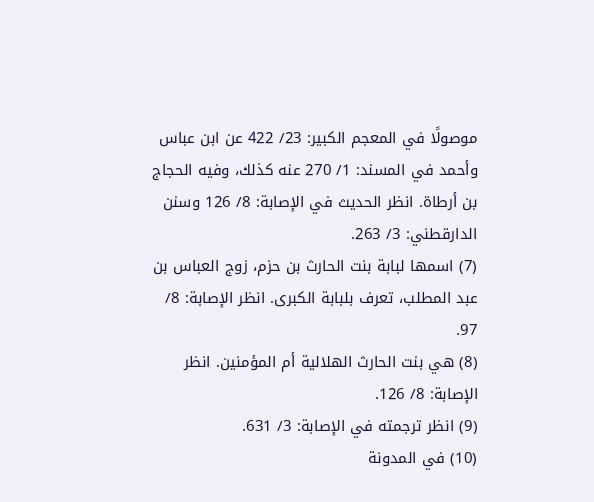موصولًا في المعجم الكبير: 23/ 422 عن ابن عباس وأحمد في المسند: 1/ 270 عنه كذلك، وفيه الحجاج بن أرطاة. انظر الحديث في الإصابة: 8/ 126 وسنن الدارقطني: 3/ 263.
(7) اسمها لبابة بنت الحارث بن حزم، زوج العباس بن عبد المطلب، تعرف بلبابة الكبرى. انظر الإصابة: 8/ 97.
(8) هي بنت الحارث الهلالية أم المؤمنين. انظر الإصابة: 8/ 126.
(9) انظر ترجمته في الإصابة: 3/ 631.
(10) في المدونة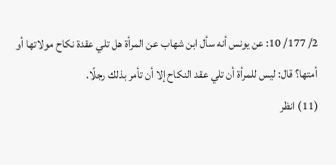2/ 177/ 10: عن يونس أنه سأل ابن شهاب عن المرأة هل تلي عقدة نكاح مولاتها أو أمتها؟ قال: ليس للمرأة أن تلي عقد النكاح إلا أن تأمر بذلك رجلًا.
(11) انظر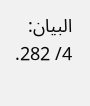البيان: 4/ 282.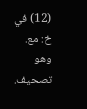(12) في خ: مع. وهو تصحيف.